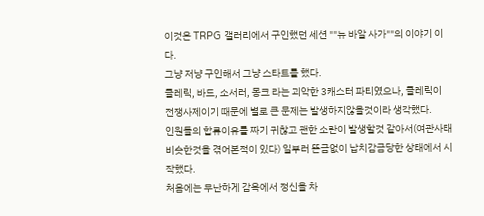이것은 TRPG 갤러리에서 구인했던 세션 ""뉴 바알 사가""의 이야기 이다.
그냥 저냥 구인해서 그냥 스타트를 했다.
클레릭, 바드, 소서러, 몽크 라는 괴악한 3캐스터 파티였으나, 클레릭이 전쟁사제이기 때문에 별로 큰 문제는 발생하지않을것이라 생각했다.
인원들의 합류이유를 짜기 귀찮고 괜한 소란이 발생할것 같아서(여관사태 비슷한것을 겪어본적이 있다) 일부러 뜬금없이 납치감금당한 상태에서 시작했다.
처음에는 무난하게 감옥에서 정신을 차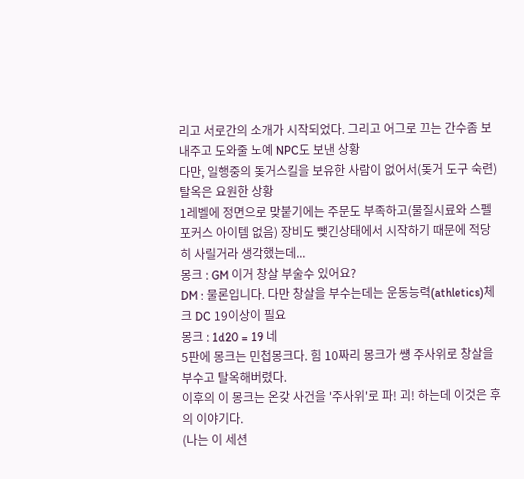리고 서로간의 소개가 시작되었다. 그리고 어그로 끄는 간수좀 보내주고 도와줄 노예 NPC도 보낸 상황
다만, 일행중의 돚거스킬을 보유한 사람이 없어서(돚거 도구 숙련) 탈옥은 요원한 상황
1레벨에 정면으로 맞붙기에는 주문도 부족하고(물질시료와 스펠포커스 아이템 없음) 장비도 뺒긴상태에서 시작하기 때문에 적당히 사릴거라 생각했는데...
몽크 : GM 이거 창살 부술수 있어요?
DM : 물론입니다. 다만 창살을 부수는데는 운동능력(athletics)체크 DC 19이상이 필요
몽크 : 1d20 = 19 네
5판에 몽크는 민첩몽크다. 힘 10짜리 몽크가 썡 주사위로 창살을 부수고 탈옥해버렸다.
이후의 이 몽크는 온갖 사건을 '주사위'로 파! 괴! 하는데 이것은 후의 이야기다.
(나는 이 세션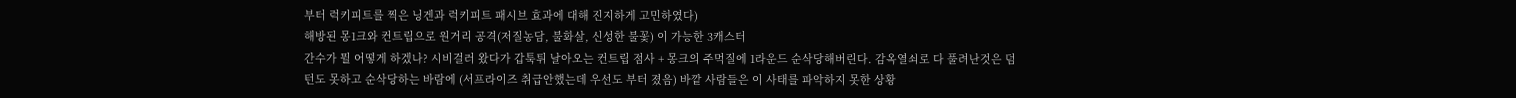부터 럭키피트를 찍은 닝겐과 럭키피트 패시브 효과에 대해 진지하게 고민하였다)
해방된 몽1크와 컨트립으로 원거리 공격(저질농담, 불화살, 신성한 불꽃) 이 가능한 3캐스터
간수가 뭘 어떻게 하겠나? 시비걸러 왔다가 갑툭튀 날아오는 컨트립 점사 + 몽크의 주먹질에 1라운드 순삭당해버린다. 감옥열쇠로 다 풀려난것은 덤
턴도 못하고 순삭당하는 바람에 (서프라이즈 취급안했는데 우선도 부터 졌음) 바깥 사람들은 이 사태를 파악하지 못한 상황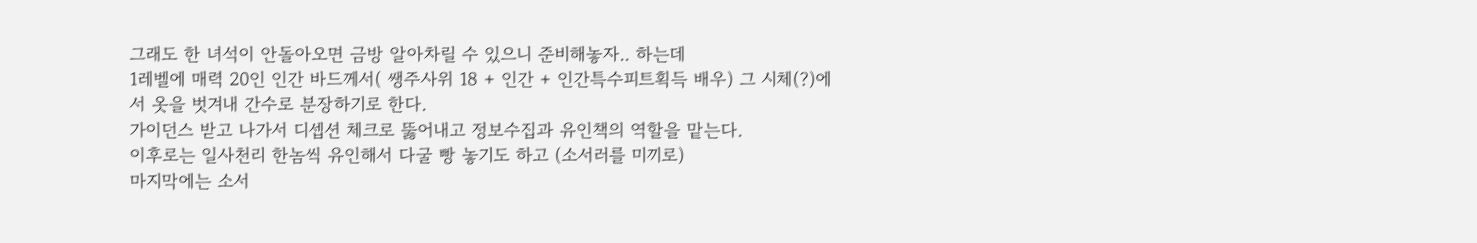그래도 한 녀석이 안돌아오면 금방 알아차릴 수 있으니 준비해놓자.. 하는데
1레벨에 매력 20인 인간 바드께서( 쌩주사위 18 + 인간 + 인간특수피트획득 배우) 그 시체(?)에서 옷을 벗겨내 간수로 분장하기로 한다.
가이던스 받고 나가서 디셉션 체크로 뚫어내고 정보수집과 유인책의 역할을 맡는다.
이후로는 일사천리 한놈씩 유인해서 다굴 빵 놓기도 하고 (소서러를 미끼로)
마지막에는 소서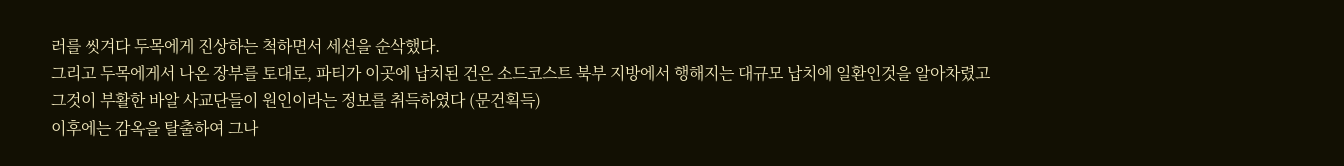러를 씻겨다 두목에게 진상하는 척하면서 세션을 순삭했다.
그리고 두목에게서 나온 장부를 토대로, 파티가 이곳에 납치된 건은 소드코스트 북부 지방에서 행해지는 대규모 납치에 일환인것을 알아차렸고
그것이 부활한 바알 사교단들이 원인이라는 정보를 취득하였다 (문건획득)
이후에는 감옥을 탈출하여 그나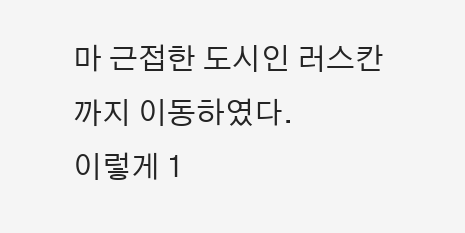마 근접한 도시인 러스칸 까지 이동하였다.
이렇게 1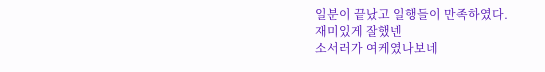일분이 끝났고 일행들이 만족하였다.
재미있게 잘했넨
소서러가 여케였나보네